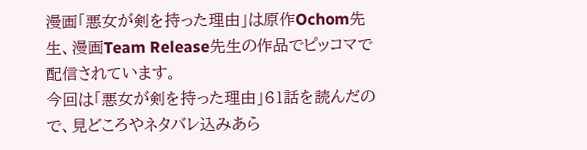漫画「悪女が剣を持った理由」は原作Ochom先生、漫画Team Release先生の作品でピッコマで配信されています。
今回は「悪女が剣を持った理由」61話を読んだので、見どころやネタバレ込みあら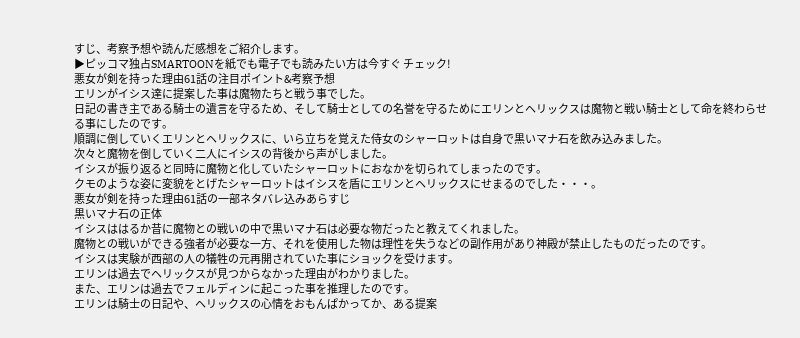すじ、考察予想や読んだ感想をご紹介します。
▶ピッコマ独占SMARTOONを紙でも電子でも読みたい方は今すぐ チェック!
悪女が剣を持った理由61話の注目ポイント&考察予想
エリンがイシス達に提案した事は魔物たちと戦う事でした。
日記の書き主である騎士の遺言を守るため、そして騎士としての名誉を守るためにエリンとヘリックスは魔物と戦い騎士として命を終わらせる事にしたのです。
順調に倒していくエリンとヘリックスに、いら立ちを覚えた侍女のシャーロットは自身で黒いマナ石を飲み込みました。
次々と魔物を倒していく二人にイシスの背後から声がしました。
イシスが振り返ると同時に魔物と化していたシャーロットにおなかを切られてしまったのです。
クモのような姿に変貌をとげたシャーロットはイシスを盾にエリンとヘリックスにせまるのでした・・・。
悪女が剣を持った理由61話の一部ネタバレ込みあらすじ
黒いマナ石の正体
イシスははるか昔に魔物との戦いの中で黒いマナ石は必要な物だったと教えてくれました。
魔物との戦いができる強者が必要な一方、それを使用した物は理性を失うなどの副作用があり神殿が禁止したものだったのです。
イシスは実験が西部の人の犠牲の元再開されていた事にショックを受けます。
エリンは過去でヘリックスが見つからなかった理由がわかりました。
また、エリンは過去でフェルディンに起こった事を推理したのです。
エリンは騎士の日記や、ヘリックスの心情をおもんぱかってか、ある提案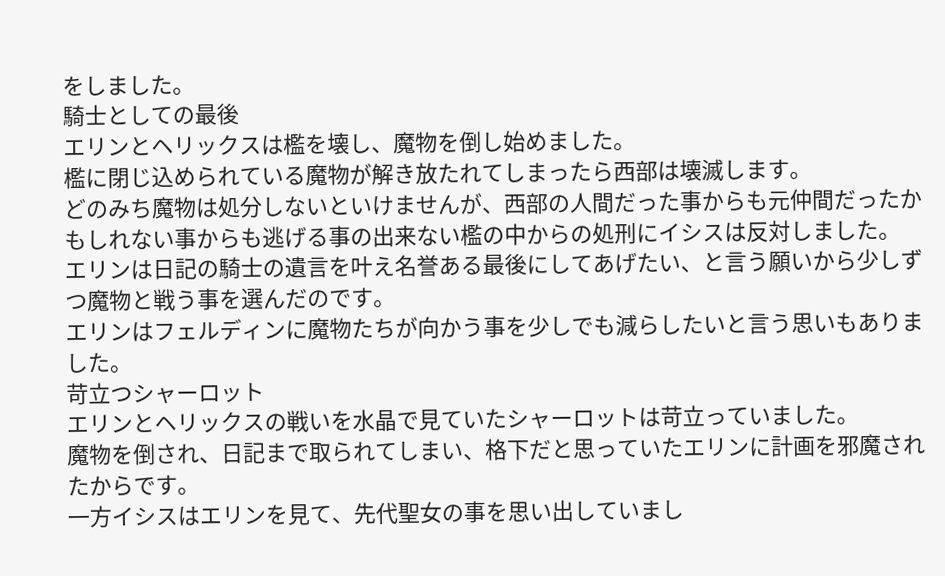をしました。
騎士としての最後
エリンとヘリックスは檻を壊し、魔物を倒し始めました。
檻に閉じ込められている魔物が解き放たれてしまったら西部は壊滅します。
どのみち魔物は処分しないといけませんが、西部の人間だった事からも元仲間だったかもしれない事からも逃げる事の出来ない檻の中からの処刑にイシスは反対しました。
エリンは日記の騎士の遺言を叶え名誉ある最後にしてあげたい、と言う願いから少しずつ魔物と戦う事を選んだのです。
エリンはフェルディンに魔物たちが向かう事を少しでも減らしたいと言う思いもありました。
苛立つシャーロット
エリンとヘリックスの戦いを水晶で見ていたシャーロットは苛立っていました。
魔物を倒され、日記まで取られてしまい、格下だと思っていたエリンに計画を邪魔されたからです。
一方イシスはエリンを見て、先代聖女の事を思い出していまし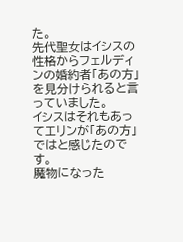た。
先代聖女はイシスの性格からフェルディンの婚約者「あの方」を見分けられると言っていました。
イシスはそれもあってエリンが「あの方」ではと感じたのです。
魔物になった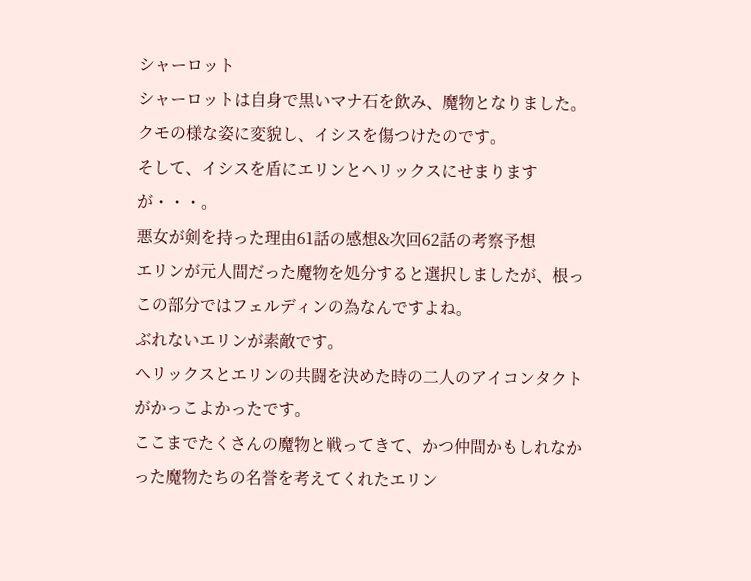シャーロット
シャーロットは自身で黒いマナ石を飲み、魔物となりました。
クモの様な姿に変貌し、イシスを傷つけたのです。
そして、イシスを盾にエリンとヘリックスにせまりますが・・・。
悪女が剣を持った理由61話の感想&次回62話の考察予想
エリンが元人間だった魔物を処分すると選択しましたが、根っこの部分ではフェルディンの為なんですよね。
ぶれないエリンが素敵です。
ヘリックスとエリンの共闘を決めた時の二人のアイコンタクトがかっこよかったです。
ここまでたくさんの魔物と戦ってきて、かつ仲間かもしれなかった魔物たちの名誉を考えてくれたエリン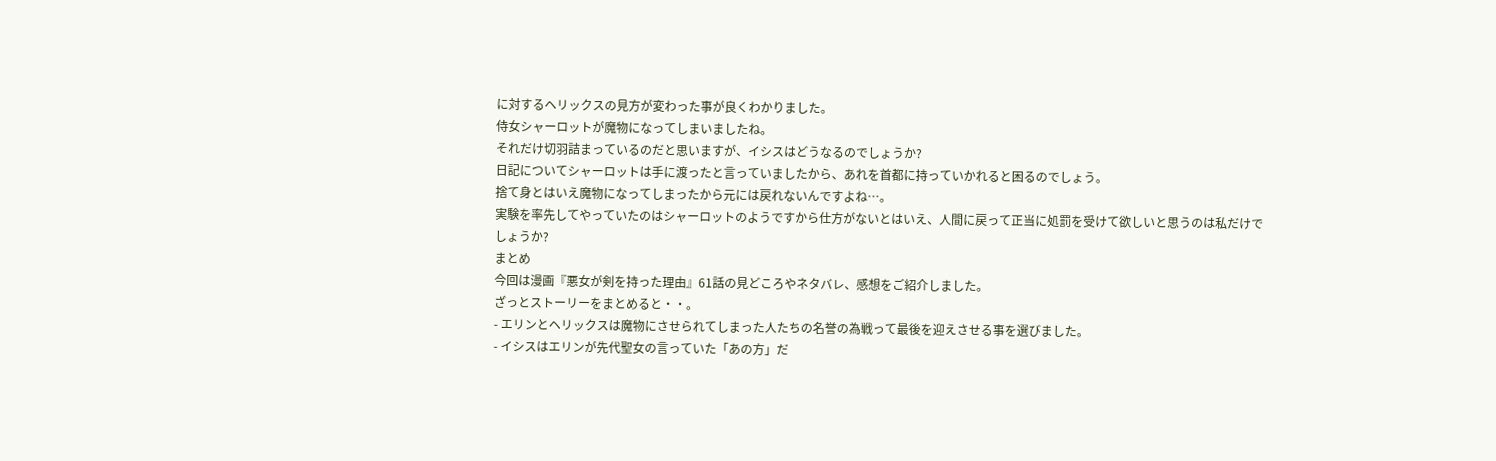に対するヘリックスの見方が変わった事が良くわかりました。
侍女シャーロットが魔物になってしまいましたね。
それだけ切羽詰まっているのだと思いますが、イシスはどうなるのでしょうか?
日記についてシャーロットは手に渡ったと言っていましたから、あれを首都に持っていかれると困るのでしょう。
捨て身とはいえ魔物になってしまったから元には戻れないんですよね…。
実験を率先してやっていたのはシャーロットのようですから仕方がないとはいえ、人間に戻って正当に処罰を受けて欲しいと思うのは私だけでしょうか?
まとめ
今回は漫画『悪女が剣を持った理由』61話の見どころやネタバレ、感想をご紹介しました。
ざっとストーリーをまとめると・・。
- エリンとヘリックスは魔物にさせられてしまった人たちの名誉の為戦って最後を迎えさせる事を選びました。
- イシスはエリンが先代聖女の言っていた「あの方」だ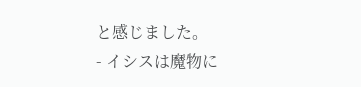と感じました。
- イシスは魔物に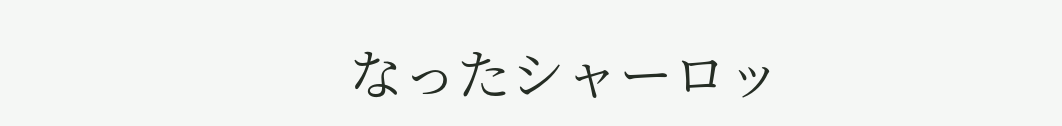なったシャーロッ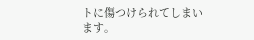トに傷つけられてしまいます。